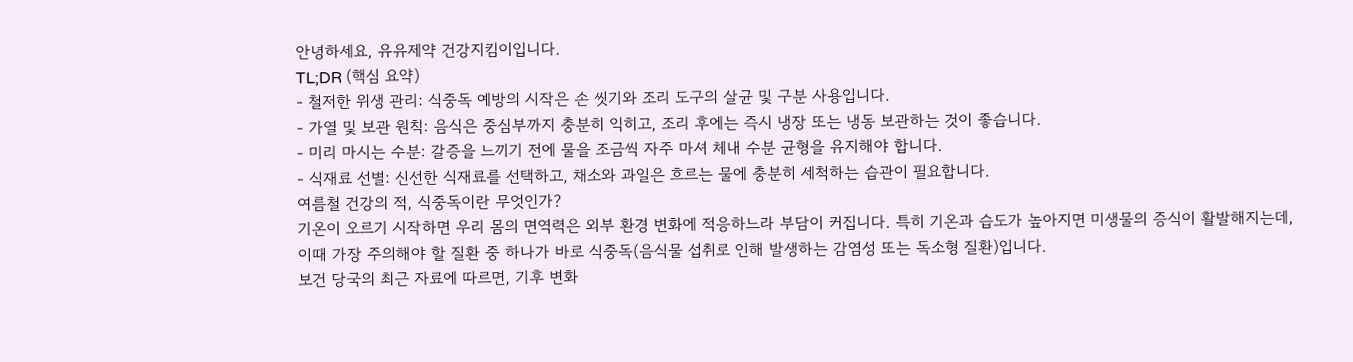안녕하세요, 유유제약 건강지킴이입니다.
TL;DR (핵심 요약)
- 철저한 위생 관리: 식중독 예방의 시작은 손 씻기와 조리 도구의 살균 및 구분 사용입니다.
- 가열 및 보관 원칙: 음식은 중심부까지 충분히 익히고, 조리 후에는 즉시 냉장 또는 냉동 보관하는 것이 좋습니다.
- 미리 마시는 수분: 갈증을 느끼기 전에 물을 조금씩 자주 마셔 체내 수분 균형을 유지해야 합니다.
- 식재료 선별: 신선한 식재료를 선택하고, 채소와 과일은 흐르는 물에 충분히 세척하는 습관이 필요합니다.
여름철 건강의 적, 식중독이란 무엇인가?
기온이 오르기 시작하면 우리 몸의 면역력은 외부 환경 변화에 적응하느라 부담이 커집니다. 특히 기온과 습도가 높아지면 미생물의 증식이 활발해지는데, 이때 가장 주의해야 할 질환 중 하나가 바로 식중독(음식물 섭취로 인해 발생하는 감염성 또는 독소형 질환)입니다.
보건 당국의 최근 자료에 따르면, 기후 변화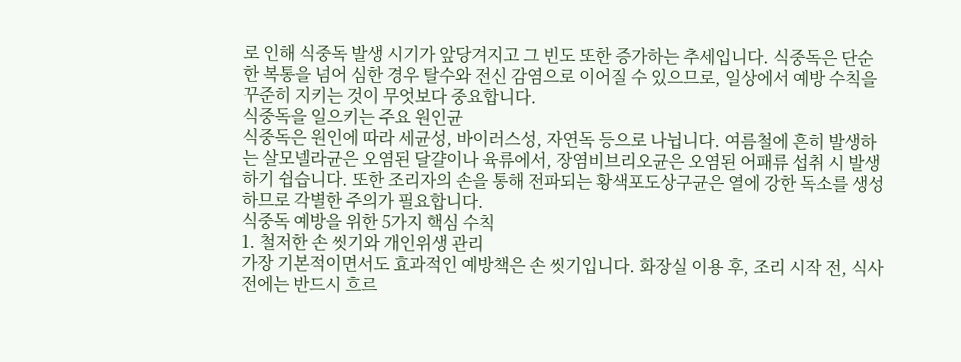로 인해 식중독 발생 시기가 앞당겨지고 그 빈도 또한 증가하는 추세입니다. 식중독은 단순한 복통을 넘어 심한 경우 탈수와 전신 감염으로 이어질 수 있으므로, 일상에서 예방 수칙을 꾸준히 지키는 것이 무엇보다 중요합니다.
식중독을 일으키는 주요 원인균
식중독은 원인에 따라 세균성, 바이러스성, 자연독 등으로 나뉩니다. 여름철에 흔히 발생하는 살모넬라균은 오염된 달걀이나 육류에서, 장염비브리오균은 오염된 어패류 섭취 시 발생하기 쉽습니다. 또한 조리자의 손을 통해 전파되는 황색포도상구균은 열에 강한 독소를 생성하므로 각별한 주의가 필요합니다.
식중독 예방을 위한 5가지 핵심 수칙
1. 철저한 손 씻기와 개인위생 관리
가장 기본적이면서도 효과적인 예방책은 손 씻기입니다. 화장실 이용 후, 조리 시작 전, 식사 전에는 반드시 흐르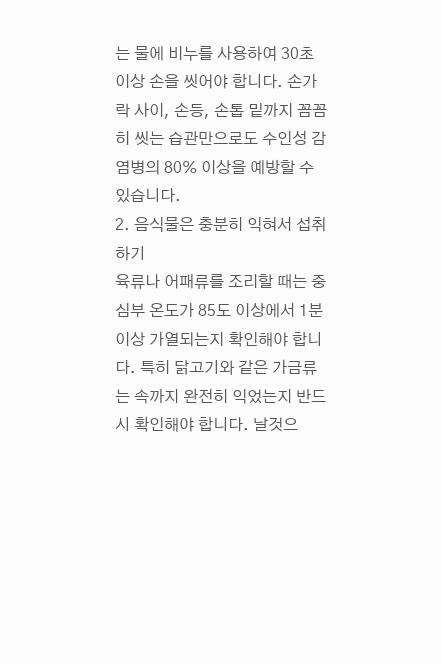는 물에 비누를 사용하여 30초 이상 손을 씻어야 합니다. 손가락 사이, 손등, 손톱 밑까지 꼼꼼히 씻는 습관만으로도 수인성 감염병의 80% 이상을 예방할 수 있습니다.
2. 음식물은 충분히 익혀서 섭취하기
육류나 어패류를 조리할 때는 중심부 온도가 85도 이상에서 1분 이상 가열되는지 확인해야 합니다. 특히 닭고기와 같은 가금류는 속까지 완전히 익었는지 반드시 확인해야 합니다. 날것으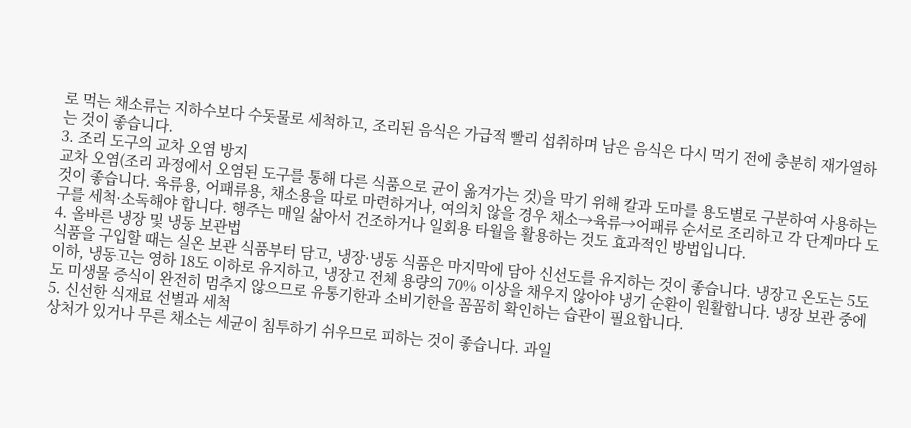로 먹는 채소류는 지하수보다 수돗물로 세척하고, 조리된 음식은 가급적 빨리 섭취하며 남은 음식은 다시 먹기 전에 충분히 재가열하는 것이 좋습니다.
3. 조리 도구의 교차 오염 방지
교차 오염(조리 과정에서 오염된 도구를 통해 다른 식품으로 균이 옮겨가는 것)을 막기 위해 칼과 도마를 용도별로 구분하여 사용하는 것이 좋습니다. 육류용, 어패류용, 채소용을 따로 마련하거나, 여의치 않을 경우 채소→육류→어패류 순서로 조리하고 각 단계마다 도구를 세척·소독해야 합니다. 행주는 매일 삶아서 건조하거나 일회용 타월을 활용하는 것도 효과적인 방법입니다.
4. 올바른 냉장 및 냉동 보관법
식품을 구입할 때는 실온 보관 식품부터 담고, 냉장·냉동 식품은 마지막에 담아 신선도를 유지하는 것이 좋습니다. 냉장고 온도는 5도 이하, 냉동고는 영하 18도 이하로 유지하고, 냉장고 전체 용량의 70% 이상을 채우지 않아야 냉기 순환이 원활합니다. 냉장 보관 중에도 미생물 증식이 완전히 멈추지 않으므로 유통기한과 소비기한을 꼼꼼히 확인하는 습관이 필요합니다.
5. 신선한 식재료 선별과 세척
상처가 있거나 무른 채소는 세균이 침투하기 쉬우므로 피하는 것이 좋습니다. 과일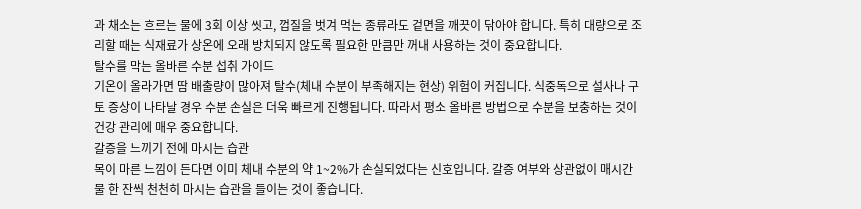과 채소는 흐르는 물에 3회 이상 씻고, 껍질을 벗겨 먹는 종류라도 겉면을 깨끗이 닦아야 합니다. 특히 대량으로 조리할 때는 식재료가 상온에 오래 방치되지 않도록 필요한 만큼만 꺼내 사용하는 것이 중요합니다.
탈수를 막는 올바른 수분 섭취 가이드
기온이 올라가면 땀 배출량이 많아져 탈수(체내 수분이 부족해지는 현상) 위험이 커집니다. 식중독으로 설사나 구토 증상이 나타날 경우 수분 손실은 더욱 빠르게 진행됩니다. 따라서 평소 올바른 방법으로 수분을 보충하는 것이 건강 관리에 매우 중요합니다.
갈증을 느끼기 전에 마시는 습관
목이 마른 느낌이 든다면 이미 체내 수분의 약 1~2%가 손실되었다는 신호입니다. 갈증 여부와 상관없이 매시간 물 한 잔씩 천천히 마시는 습관을 들이는 것이 좋습니다.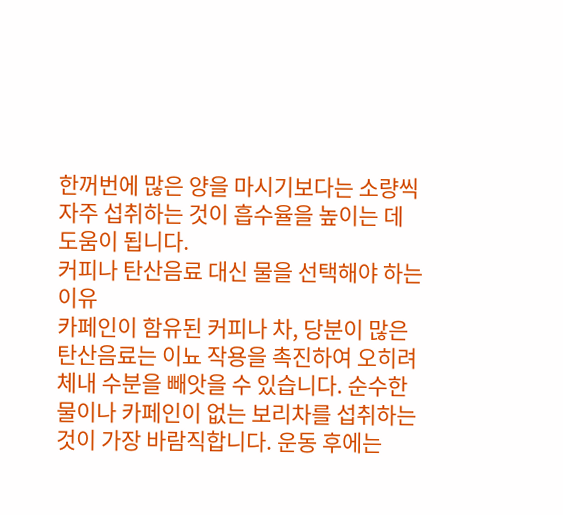한꺼번에 많은 양을 마시기보다는 소량씩 자주 섭취하는 것이 흡수율을 높이는 데 도움이 됩니다.
커피나 탄산음료 대신 물을 선택해야 하는 이유
카페인이 함유된 커피나 차, 당분이 많은 탄산음료는 이뇨 작용을 촉진하여 오히려 체내 수분을 빼앗을 수 있습니다. 순수한 물이나 카페인이 없는 보리차를 섭취하는 것이 가장 바람직합니다. 운동 후에는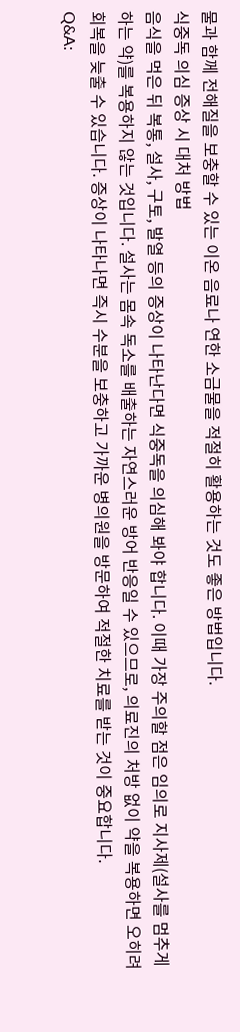물과 함께 전해질을 보충할 수 있는 이온 음료나 연한 소금물을 적절히 활용하는 것도 좋은 방법입니다.
식중독 의심 증상 시 대처 방법
음식을 먹은 뒤 복통, 설사, 구토, 발열 등의 증상이 나타난다면 식중독을 의심해 봐야 합니다. 이때 가장 주의할 점은 임의로 지사제(설사를 멈추게 하는 약)를 복용하지 않는 것입니다. 설사는 몸속 독소를 배출하는 자연스러운 방어 반응일 수 있으므로, 의료진의 처방 없이 약을 복용하면 오히려 회복을 늦출 수 있습니다. 증상이 나타나면 즉시 수분을 보충하고 가까운 병의원을 방문하여 적절한 치료를 받는 것이 중요합니다.
Q&A: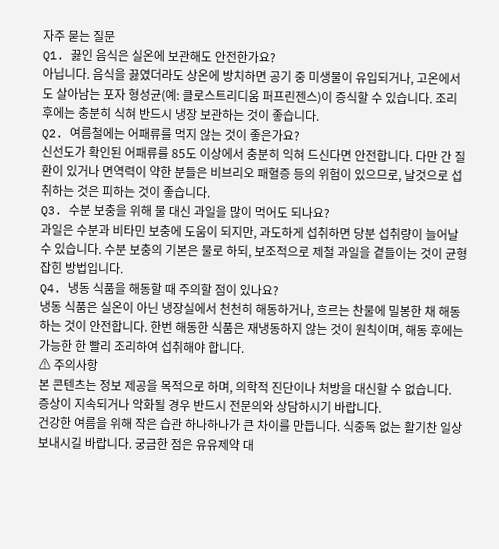자주 묻는 질문
Q1. 끓인 음식은 실온에 보관해도 안전한가요?
아닙니다. 음식을 끓였더라도 상온에 방치하면 공기 중 미생물이 유입되거나, 고온에서도 살아남는 포자 형성균(예: 클로스트리디움 퍼프린젠스)이 증식할 수 있습니다. 조리 후에는 충분히 식혀 반드시 냉장 보관하는 것이 좋습니다.
Q2. 여름철에는 어패류를 먹지 않는 것이 좋은가요?
신선도가 확인된 어패류를 85도 이상에서 충분히 익혀 드신다면 안전합니다. 다만 간 질환이 있거나 면역력이 약한 분들은 비브리오 패혈증 등의 위험이 있으므로, 날것으로 섭취하는 것은 피하는 것이 좋습니다.
Q3. 수분 보충을 위해 물 대신 과일을 많이 먹어도 되나요?
과일은 수분과 비타민 보충에 도움이 되지만, 과도하게 섭취하면 당분 섭취량이 늘어날 수 있습니다. 수분 보충의 기본은 물로 하되, 보조적으로 제철 과일을 곁들이는 것이 균형 잡힌 방법입니다.
Q4. 냉동 식품을 해동할 때 주의할 점이 있나요?
냉동 식품은 실온이 아닌 냉장실에서 천천히 해동하거나, 흐르는 찬물에 밀봉한 채 해동하는 것이 안전합니다. 한번 해동한 식품은 재냉동하지 않는 것이 원칙이며, 해동 후에는 가능한 한 빨리 조리하여 섭취해야 합니다.
⚠ 주의사항
본 콘텐츠는 정보 제공을 목적으로 하며, 의학적 진단이나 처방을 대신할 수 없습니다.
증상이 지속되거나 악화될 경우 반드시 전문의와 상담하시기 바랍니다.
건강한 여름을 위해 작은 습관 하나하나가 큰 차이를 만듭니다. 식중독 없는 활기찬 일상 보내시길 바랍니다. 궁금한 점은 유유제약 대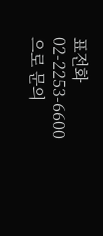표전화 02-2253-6600으로 문의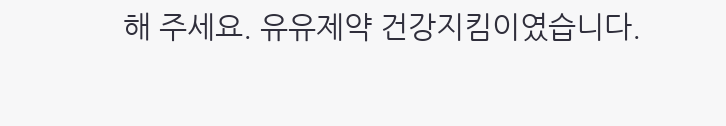해 주세요. 유유제약 건강지킴이였습니다.